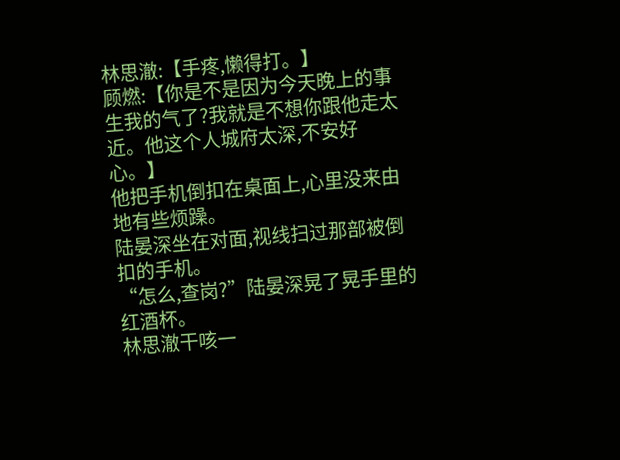林思澈:【手疼,懒得打。】
顾燃:【你是不是因为今天晚上的事生我的气了?我就是不想你跟他走太近。他这个人城府太深,不安好心。】
他把手机倒扣在桌面上,心里没来由地有些烦躁。
陆晏深坐在对面,视线扫过那部被倒扣的手机。
“怎么,查岗?”陆晏深晃了晃手里的红酒杯。
林思澈干咳一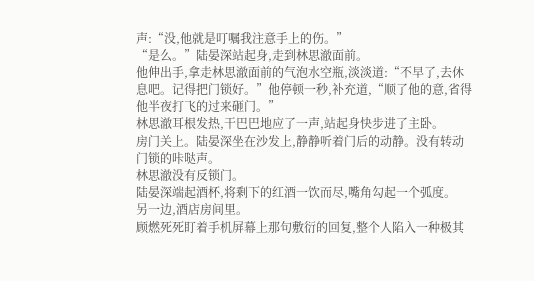声:“没,他就是叮嘱我注意手上的伤。”
“是么。”陆晏深站起身,走到林思澈面前。
他伸出手,拿走林思澈面前的气泡水空瓶,淡淡道:“不早了,去休息吧。记得把门锁好。”他停顿一秒,补充道,“顺了他的意,省得他半夜打飞的过来砸门。”
林思澈耳根发热,干巴巴地应了一声,站起身快步进了主卧。
房门关上。陆晏深坐在沙发上,静静听着门后的动静。没有转动门锁的咔哒声。
林思澈没有反锁门。
陆晏深端起酒杯,将剩下的红酒一饮而尽,嘴角勾起一个弧度。
另一边,酒店房间里。
顾燃死死盯着手机屏幕上那句敷衍的回复,整个人陷入一种极其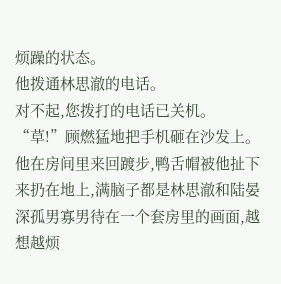烦躁的状态。
他拨通林思澈的电话。
对不起,您拨打的电话已关机。
“草!”顾燃猛地把手机砸在沙发上。
他在房间里来回踱步,鸭舌帽被他扯下来扔在地上,满脑子都是林思澈和陆晏深孤男寡男待在一个套房里的画面,越想越烦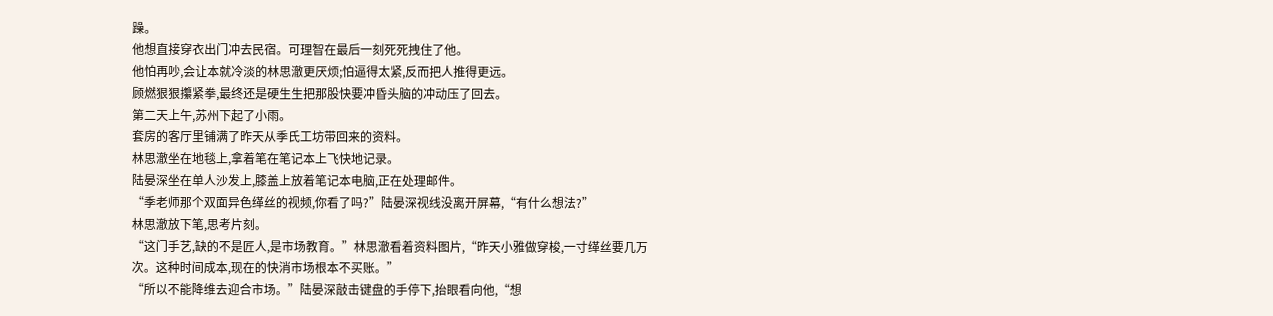躁。
他想直接穿衣出门冲去民宿。可理智在最后一刻死死拽住了他。
他怕再吵,会让本就冷淡的林思澈更厌烦;怕逼得太紧,反而把人推得更远。
顾燃狠狠攥紧拳,最终还是硬生生把那股快要冲昏头脑的冲动压了回去。
第二天上午,苏州下起了小雨。
套房的客厅里铺满了昨天从季氏工坊带回来的资料。
林思澈坐在地毯上,拿着笔在笔记本上飞快地记录。
陆晏深坐在单人沙发上,膝盖上放着笔记本电脑,正在处理邮件。
“季老师那个双面异色缂丝的视频,你看了吗?”陆晏深视线没离开屏幕,“有什么想法?”
林思澈放下笔,思考片刻。
“这门手艺,缺的不是匠人,是市场教育。”林思澈看着资料图片,“昨天小雅做穿梭,一寸缂丝要几万次。这种时间成本,现在的快消市场根本不买账。”
“所以不能降维去迎合市场。”陆晏深敲击键盘的手停下,抬眼看向他,“想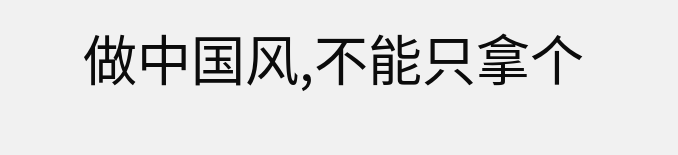做中国风,不能只拿个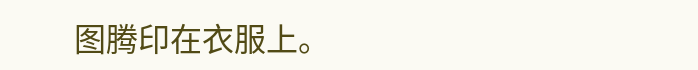图腾印在衣服上。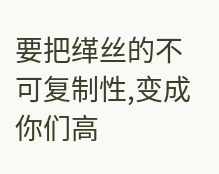要把缂丝的不可复制性,变成你们高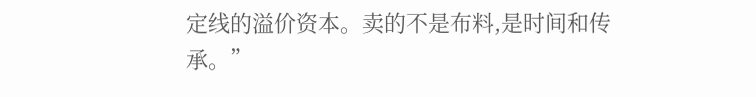定线的溢价资本。卖的不是布料,是时间和传承。”